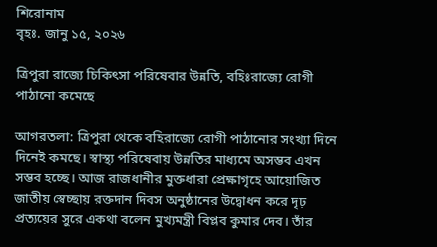শিরোনাম
বৃহঃ. জানু ১৫, ২০২৬

ত্রিপুরা রাজ্যে চিকিত্‍সা পরিষেবার উন্নতি, বহিঃরাজ্যে রোগী পাঠানো কমেছে

আগরতলা: ত্রিপুরা থেকে বহিরাজ্যে রোগী পাঠানোর সংখ্যা দিনে দিনেই কমছে। স্বাস্থ্য পরিষেবায় উন্নতির মাধ্যমে অসম্ভব এখন সম্ভব হচ্ছে। আজ রাজধানীর মুক্তধারা প্রেক্ষাগৃহে আয়োজিত জাতীয় স্বেচ্ছায় রক্তদান দিবস অনুষ্ঠানের উদ্বোধন করে দৃঢ় প্রত্যয়ের সুরে একথা বলেন মুখ্যমন্ত্রী বিপ্লব কুমার দেব। তাঁর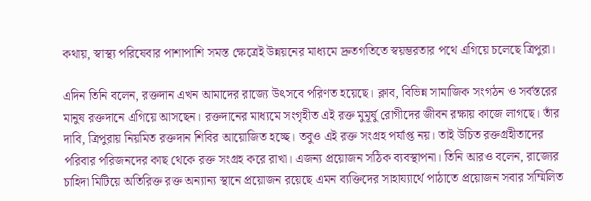কথায়, স্বাস্থ্য পরিষেবার পাশাপাশি সমস্ত ক্ষেত্রেই উন্নয়নের মাধ্যমে দ্রুতগতিতে স্বয়ম্ভরতার পথে এগিয়ে চলেছে ত্রিপুরা।

এদিন তিনি বলেন, রক্তদান এখন আমাদের রাজ্যে উত্‍সবে পরিণত হয়েছে। ক্লাব, বিভিন্ন সামাজিক সংগঠন ও সর্বস্তরের মানুষ রক্তদানে এগিয়ে আসছেন। রক্তদানের মাধ্যমে সংগৃহীত এই রক্ত মুমূর্ষু রোগীদের জীবন রক্ষায় কাজে লাগছে। তাঁর দাবি, ত্রিপুরায় নিয়মিত রক্তদান শিবির আয়োজিত হচ্ছে। তবুও এই রক্ত সংগ্রহ পর্যাপ্ত নয়। তাই উচিত রক্তগ্রহীতাদের পরিবার পরিজনদের কাছ থেকে রক্ত সংগ্রহ করে রাখা। এজন্য প্রয়োজন সঠিক ব্যবস্থাপনা। তিনি আরও বলেন, রাজ্যের চাহিদা মিটিয়ে অতিরিক্ত রক্ত অন্যান্য স্থানে প্রয়োজন রয়েছে এমন ব্যক্তিদের সাহায্যার্থে পাঠাতে প্রয়োজন সবার সম্মিলিত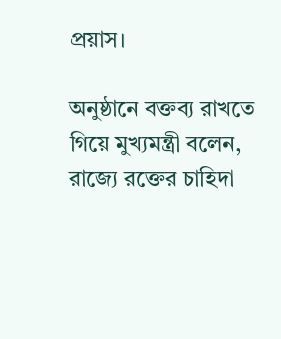প্রয়াস।

অনুষ্ঠানে বক্তব্য রাখতে গিয়ে মুখ্যমন্ত্রী বলেন, রাজ্যে রক্তের চাহিদা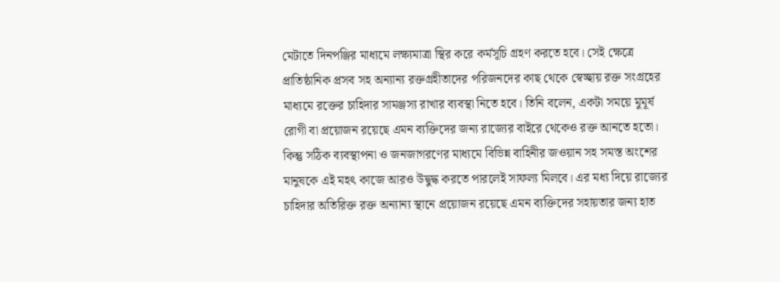মেটাতে দিনপঞ্জির মাধ্যমে লক্ষ্যমাত্রা স্থির করে কর্মসূচি গ্রহণ করতে হবে। সেই ক্ষেত্রে প্রাতিষ্ঠানিক প্রসব সহ অন্যান্য রক্তগ্রহীতাদের পরিজনদের কাছ থেকে স্বেচ্ছায় রক্ত সংগ্রহের মাধ্যমে রক্তের চাহিদার সামঞ্জস্য রাখার ব্যবস্থা নিতে হবে। তিনি বলেন, একটা সময়ে মুমূর্ষ রোগী বা প্রয়োজন রয়েছে এমন ব্যক্তিদের জন্য রাজ্যের বাইরে থেকেও রক্ত আনতে হতো। কিন্তু সঠিক ব্যবস্থাপনা ও জনজাগরণের মাধ্যমে বিভিন্ন বাহিনীর জওয়ান সহ সমস্ত অংশের মানুষকে এই মহত্‍ কাজে আরও উদ্বুদ্ধ করতে পারলেই সাফল্য মিলবে। এর মধ্য দিয়ে রাজ্যের চাহিদার অতিরিক্ত রক্ত অন্যান্য স্থানে প্রয়োজন রয়েছে এমন ব্যক্তিদের সহায়তার জন্য হাত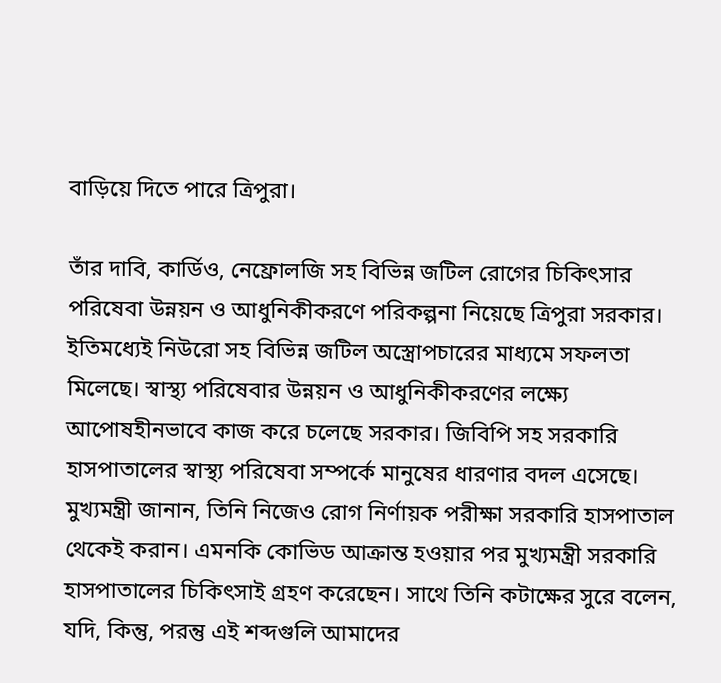বাড়িয়ে দিতে পারে ত্রিপুরা।

তাঁর দাবি, কার্ডিও, নেফ্রোলজি সহ বিভিন্ন জটিল রোগের চিকিত্‍সার পরিষেবা উন্নয়ন ও আধুনিকীকরণে পরিকল্পনা নিয়েছে ত্রিপুরা সরকার। ইতিমধ্যেই নিউরো সহ বিভিন্ন জটিল অস্ত্রোপচারের মাধ্যমে সফলতা মিলেছে। স্বাস্থ্য পরিষেবার উন্নয়ন ও আধুনিকীকরণের লক্ষ্যে আপোষহীনভাবে কাজ করে চলেছে সরকার। জিবিপি সহ সরকারি হাসপাতালের স্বাস্থ্য পরিষেবা সম্পর্কে মানুষের ধারণার বদল এসেছে। মুখ্যমন্ত্রী জানান, তিনি নিজেও রোগ নির্ণায়ক পরীক্ষা সরকারি হাসপাতাল থেকেই করান। এমনকি কোভিড আক্রান্ত হওয়ার পর মুখ্যমন্ত্রী সরকারি হাসপাতালের চিকিত্‍সাই গ্রহণ করেছেন। সাথে তিনি কটাক্ষের সুরে বলেন, যদি, কিন্তু, পরন্তু এই শব্দগুলি আমাদের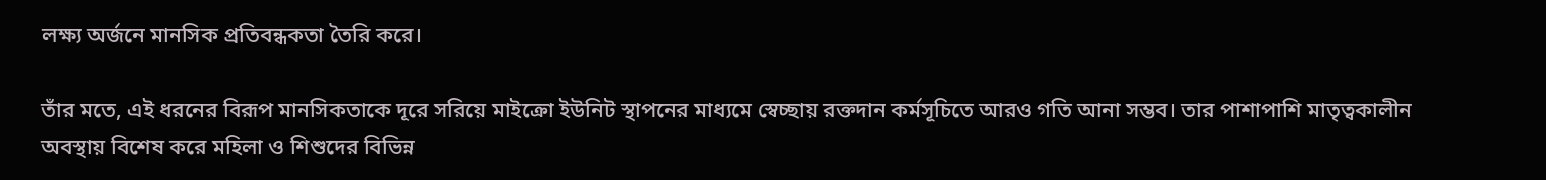লক্ষ্য অর্জনে মানসিক প্রতিবন্ধকতা তৈরি করে।

তাঁর মতে, এই ধরনের বিরূপ মানসিকতাকে দূরে সরিয়ে মাইক্রো ইউনিট স্থাপনের মাধ্যমে স্বেচ্ছায় রক্তদান কর্মসূচিতে আরও গতি আনা সম্ভব। তার পাশাপাশি মাতৃত্বকালীন অবস্থায় বিশেষ করে মহিলা ও শিশুদের বিভিন্ন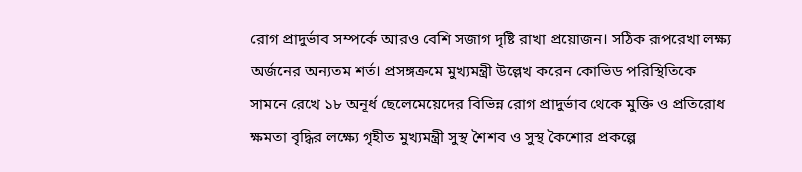রোগ প্রাদুর্ভাব সম্পর্কে আরও বেশি সজাগ দৃষ্টি রাখা প্রয়োজন। সঠিক রূপরেখা লক্ষ্য অর্জনের অন্যতম শর্ত। প্রসঙ্গক্রমে মুখ্যমন্ত্রী উল্লেখ করেন কোভিড পরিস্থিতিকে সামনে রেখে ১৮ অনূর্ধ ছেলেমেয়েদের বিভিন্ন রোগ প্রাদুর্ভাব থেকে মুক্তি ও প্রতিরোধ ক্ষমতা বৃদ্ধির লক্ষ্যে গৃহীত মুখ্যমন্ত্রী সুস্থ শৈশব ও সুস্থ কৈশোর প্রকল্পে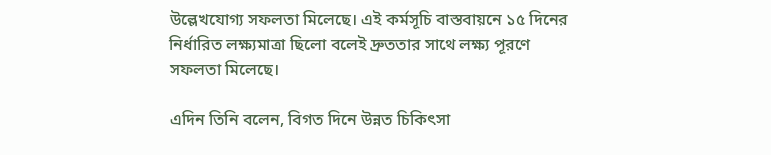উল্লেখযোগ্য সফলতা মিলেছে। এই কর্মসূচি বাস্তবায়নে ১৫ দিনের নির্ধারিত লক্ষ্যমাত্রা ছিলো বলেই দ্রুততার সাথে লক্ষ্য পূরণে সফলতা মিলেছে।

এদিন তিনি বলেন, বিগত দিনে উন্নত চিকিত্‍সা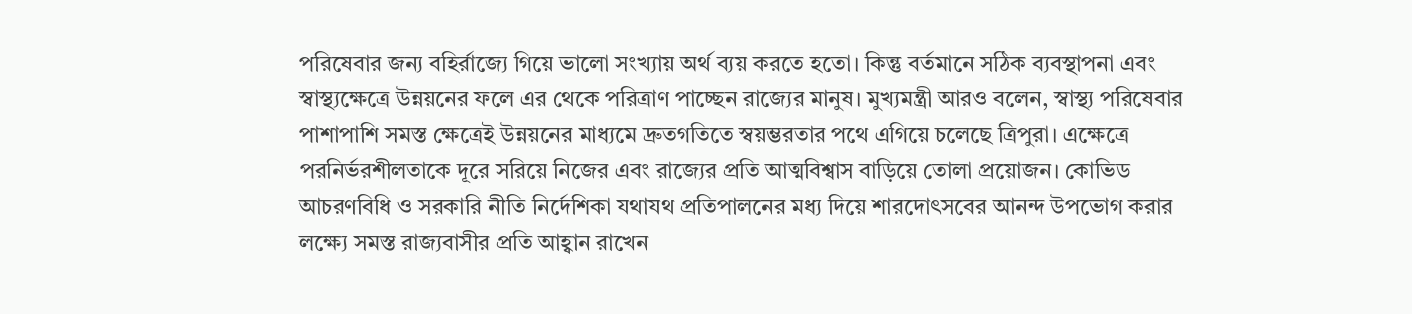পরিষেবার জন্য বহির্রাজ্যে গিয়ে ভালো সংখ্যায় অর্থ ব্যয় করতে হতো। কিন্তু বর্তমানে সঠিক ব্যবস্থাপনা এবং স্বাস্থ্যক্ষেত্রে উন্নয়নের ফলে এর থেকে পরিত্রাণ পাচ্ছেন রাজ্যের মানুষ। মুখ্যমন্ত্রী আরও বলেন, স্বাস্থ্য পরিষেবার পাশাপাশি সমস্ত ক্ষেত্রেই উন্নয়নের মাধ্যমে দ্রুতগতিতে স্বয়ম্ভরতার পথে এগিয়ে চলেছে ত্রিপুরা। এক্ষেত্রে পরনির্ভরশীলতাকে দূরে সরিয়ে নিজের এবং রাজ্যের প্রতি আত্মবিশ্বাস বাড়িয়ে তোলা প্রয়োজন। কোভিড আচরণবিধি ও সরকারি নীতি নির্দেশিকা যথাযথ প্রতিপালনের মধ্য দিয়ে শারদোত্‍সবের আনন্দ উপভোগ করার লক্ষ্যে সমস্ত রাজ্যবাসীর প্রতি আহ্বান রাখেন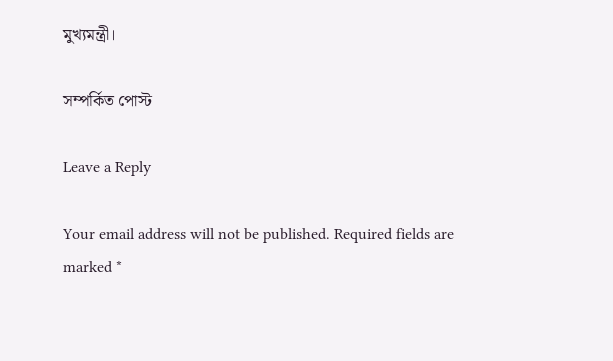মুখ্যমন্ত্রী।

সম্পর্কিত পোস্ট

Leave a Reply

Your email address will not be published. Required fields are marked *